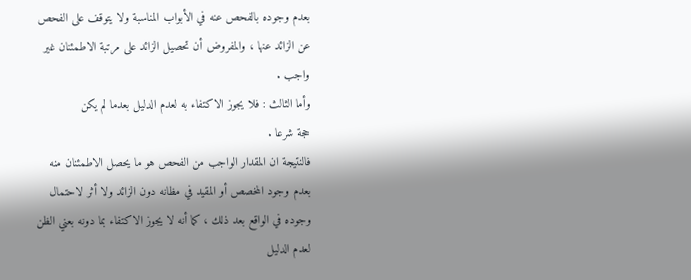بعدم وجوده بالفحص عنه في الأبواب المناسبة ولا يتوقف على الفحص
عن الزائد عنها ، والمفروض أن تحصيل الزائد على مرتبة الاطمئنان غير
واجب .
وأما الثالث : فلا يجوز الاكتفاء به لعدم الدليل بعدما لم يكن
حجة شرعا .
فالنتيجة ان المقدار الواجب من الفحص هو ما يحصل الاطمئنان منه
بعدم وجود المخصص أو المقيد في مظانه دون الزائد ولا أثر لاحتمال
وجوده في الواقع بعد ذلك ، كما أنه لا يجوز الاكتفاء بما دونه بعني الظن
لعدم الدليل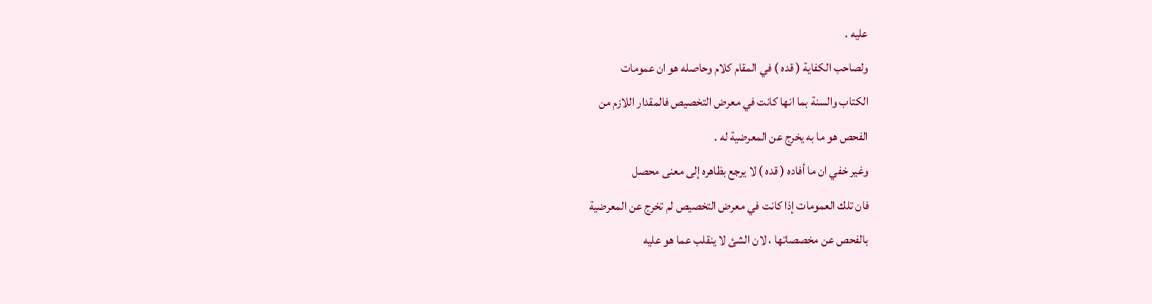عليه .
ولصاحب الكفاية ( قده ) في المقام كلام وحاصله هو ان عمومات
الكتاب والسنة بما انها كانت في معرض التخصيص فالمقدار اللازم من
الفحص هو ما به يخرج عن المعرضية له .
وغير خفي ان ما أفاده ( قده ) لا يرجع بظاهره إلى معنى محصل
فان تلك العمومات إذا كانت في معرض التخصيص لم تخرج عن المعرضية
بالفحص عن مخصصاتها ، لان الشئ لا ينقلب عما هو عليه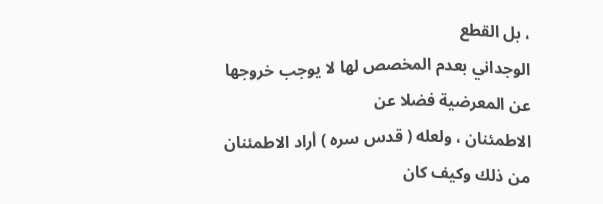، بل القطع
الوجداني بعدم المخصص لها لا يوجب خروجها عن المعرضية فضلا عن
الاطمئنان ، ولعله ( قدس سره ) أراد الاطمئنان من ذلك وكيف كان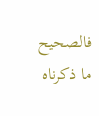فالصحيح ما ذكرناه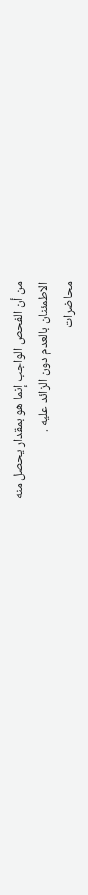من أن الفحص الواجب إنما هو بمقدار يحصل منه
الاطمئنان بالعدم دون الزائد عليه .
محاضرات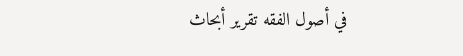في أصول الفقه تقرير أبحاث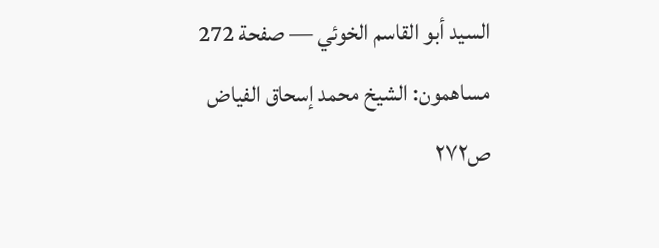السيد أبو القاسم الخوئي — صفحة 272
مساهمون: الشيخ محمد إسحاق الفياض
ص٢٧٢